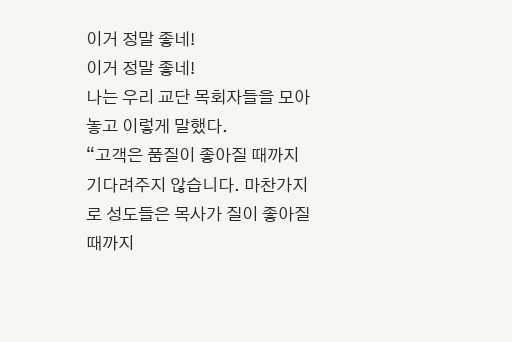이거 정말 좋네!
이거 정말 좋네!
나는 우리 교단 목회자들을 모아놓고 이렇게 말했다.
“고객은 품질이 좋아질 때까지 기다려주지 않습니다. 마찬가지로 성도들은 목사가 질이 좋아질 때까지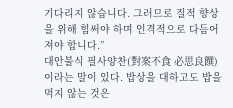기다리지 않습니다. 그러므로 질적 향상을 위해 힘써야 하며 인격적으로 다듬어져야 합니다.”
대안불식 필사양찬(對案不食 必思良饌)이라는 말이 있다. 밥상을 대하고도 밥을 먹지 않는 것은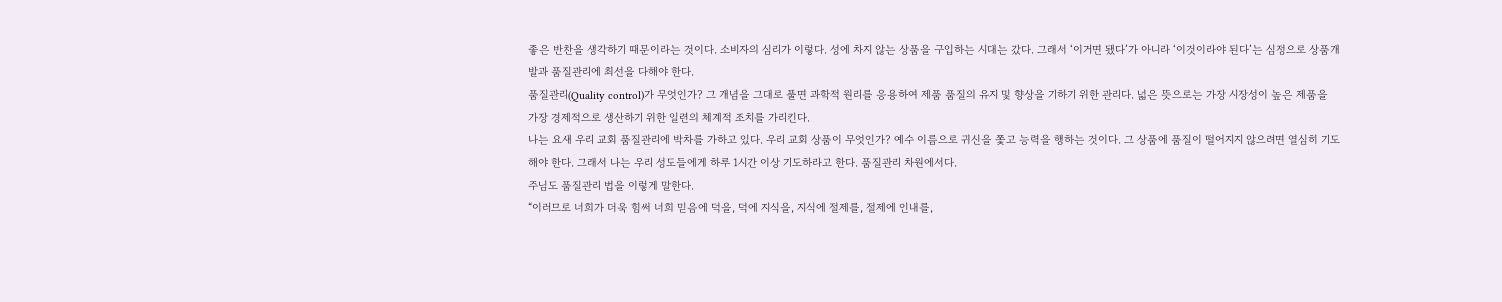좋은 반찬을 생각하기 때문이라는 것이다. 소비자의 심리가 이렇다. 성에 차지 않는 상품을 구입하는 시대는 갔다. 그래서 ‘이거면 됐다’가 아니라 ‘이것이라야 된다’는 심정으로 상품개발과 품질관리에 최선을 다해야 한다.
품질관리(Quality control)가 무엇인가? 그 개념을 그대로 풀면 과학적 원리를 응용하여 제품 품질의 유지 및 향상을 기하기 위한 관리다. 넓은 뜻으로는 가장 시장성이 높은 제품을 가장 경제적으로 생산하기 위한 일련의 체계적 조치를 가리킨다.
나는 요새 우리 교회 품질관리에 박차를 가하고 있다. 우리 교회 상품이 무엇인가? 예수 이름으로 귀신을 쫓고 능력을 행하는 것이다. 그 상품에 품질이 떨어지지 않으려면 열심히 기도해야 한다. 그래서 나는 우리 성도들에게 하루 1시간 이상 기도하라고 한다. 품질관리 차원에서다.
주님도 품질관리 법을 이렇게 말한다.
“이러므로 너희가 더욱 힘써 너희 믿음에 덕을, 덕에 지식을, 지식에 절제를, 절제에 인내를,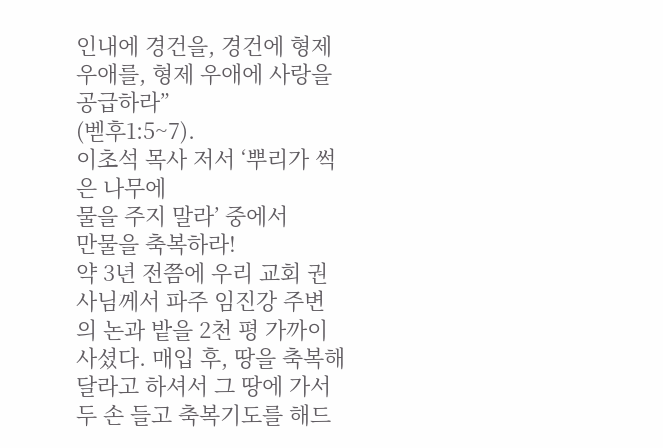인내에 경건을, 경건에 형제 우애를, 형제 우애에 사랑을 공급하라”
(벧후1:5~7).
이초석 목사 저서 ‘뿌리가 썩은 나무에
물을 주지 말라’ 중에서
만물을 축복하라!
약 3년 전쯤에 우리 교회 권사님께서 파주 임진강 주변의 논과 밭을 2천 평 가까이 사셨다. 매입 후, 땅을 축복해달라고 하셔서 그 땅에 가서 두 손 들고 축복기도를 해드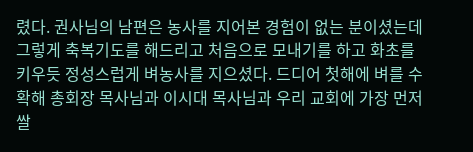렸다. 권사님의 남편은 농사를 지어본 경험이 없는 분이셨는데 그렇게 축복기도를 해드리고 처음으로 모내기를 하고 화초를 키우듯 정성스럽게 벼농사를 지으셨다. 드디어 첫해에 벼를 수확해 총회장 목사님과 이시대 목사님과 우리 교회에 가장 먼저 쌀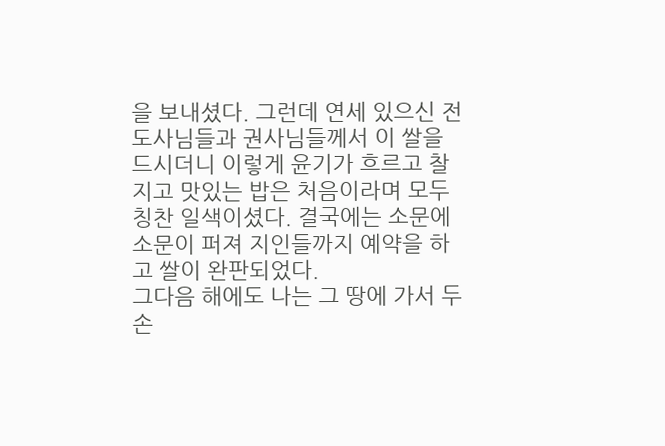을 보내셨다. 그런데 연세 있으신 전도사님들과 권사님들께서 이 쌀을 드시더니 이렇게 윤기가 흐르고 찰지고 맛있는 밥은 처음이라며 모두 칭찬 일색이셨다. 결국에는 소문에 소문이 퍼져 지인들까지 예약을 하고 쌀이 완판되었다.
그다음 해에도 나는 그 땅에 가서 두 손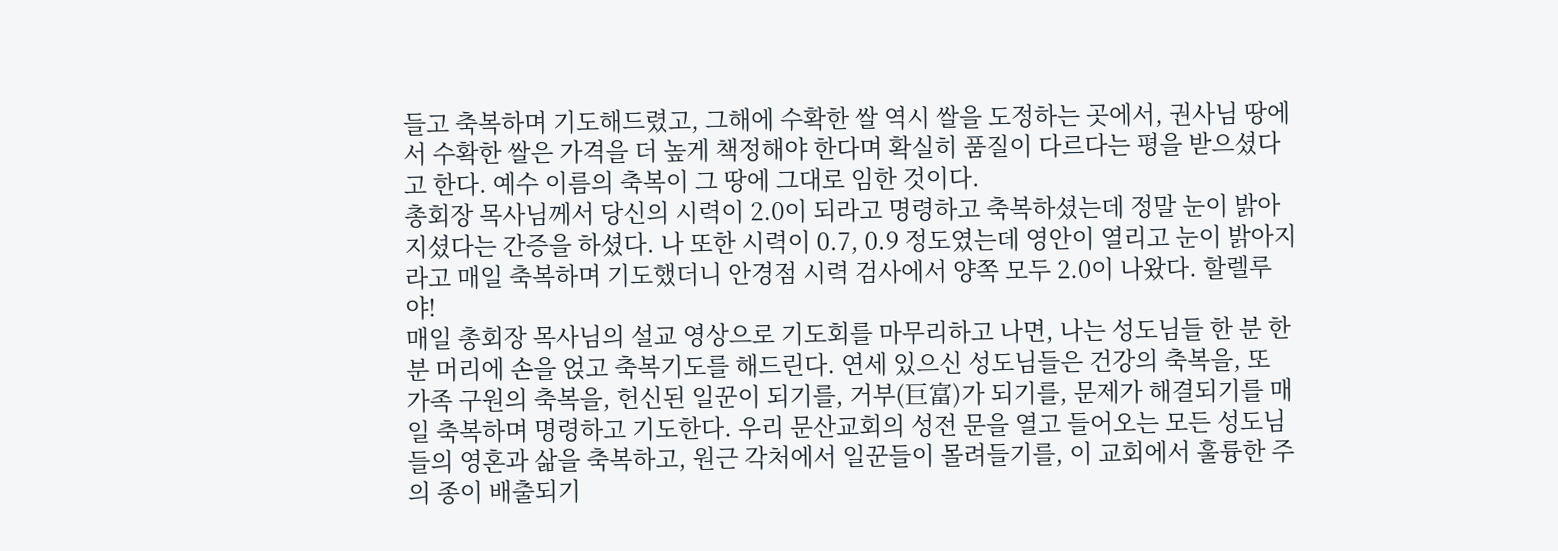들고 축복하며 기도해드렸고, 그해에 수확한 쌀 역시 쌀을 도정하는 곳에서, 권사님 땅에서 수확한 쌀은 가격을 더 높게 책정해야 한다며 확실히 품질이 다르다는 평을 받으셨다고 한다. 예수 이름의 축복이 그 땅에 그대로 임한 것이다.
총회장 목사님께서 당신의 시력이 2.0이 되라고 명령하고 축복하셨는데 정말 눈이 밝아지셨다는 간증을 하셨다. 나 또한 시력이 0.7, 0.9 정도였는데 영안이 열리고 눈이 밝아지라고 매일 축복하며 기도했더니 안경점 시력 검사에서 양쪽 모두 2.0이 나왔다. 할렐루야!
매일 총회장 목사님의 설교 영상으로 기도회를 마무리하고 나면, 나는 성도님들 한 분 한 분 머리에 손을 얹고 축복기도를 해드린다. 연세 있으신 성도님들은 건강의 축복을, 또 가족 구원의 축복을, 헌신된 일꾼이 되기를, 거부(巨富)가 되기를, 문제가 해결되기를 매일 축복하며 명령하고 기도한다. 우리 문산교회의 성전 문을 열고 들어오는 모든 성도님들의 영혼과 삶을 축복하고, 원근 각처에서 일꾼들이 몰려들기를, 이 교회에서 훌륭한 주의 종이 배출되기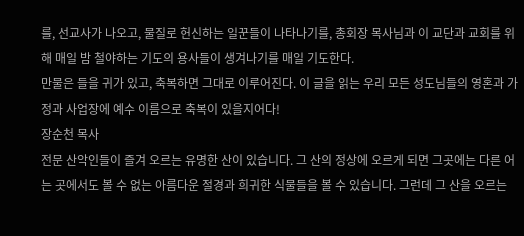를, 선교사가 나오고, 물질로 헌신하는 일꾼들이 나타나기를, 총회장 목사님과 이 교단과 교회를 위해 매일 밤 철야하는 기도의 용사들이 생겨나기를 매일 기도한다.
만물은 들을 귀가 있고, 축복하면 그대로 이루어진다. 이 글을 읽는 우리 모든 성도님들의 영혼과 가정과 사업장에 예수 이름으로 축복이 있을지어다!
장순천 목사
전문 산악인들이 즐겨 오르는 유명한 산이 있습니다. 그 산의 정상에 오르게 되면 그곳에는 다른 어는 곳에서도 볼 수 없는 아름다운 절경과 희귀한 식물들을 볼 수 있습니다. 그런데 그 산을 오르는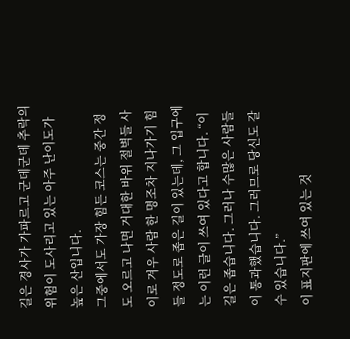길은 경사가 가파르고 군데군데 추락의 위험이 도사리고 있는 아주 난이도가 높은 산입니다.
그중에서도 가장 힘든 코스는 중간 정도 오르고 나면 거대한 바위 절벽들 사이로 겨우 사람 한 명조차 지나가기 힘들 정도로 좁은 길이 있는데, 그 입구에는 이런 글이 쓰여 있다고 합니다. “이 길은 좁습니다. 그러나 수많은 사람들이 통과했습니다. 그러므로 당신도 갈 수 있습니다.”
이 표지판에 쓰여 있는 것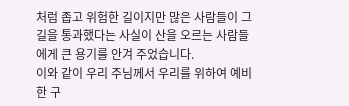처럼 좁고 위험한 길이지만 많은 사람들이 그 길을 통과했다는 사실이 산을 오르는 사람들에게 큰 용기를 안겨 주었습니다.
이와 같이 우리 주님께서 우리를 위하여 예비한 구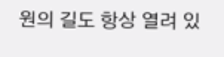원의 길도 항상 열려 있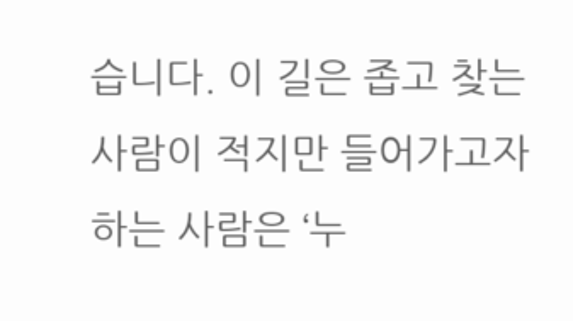습니다. 이 길은 좁고 찾는 사람이 적지만 들어가고자 하는 사람은 ‘누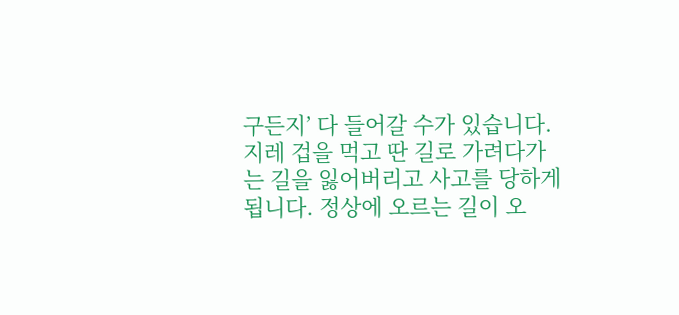구든지’ 다 들어갈 수가 있습니다.
지레 겁을 먹고 딴 길로 가려다가는 길을 잃어버리고 사고를 당하게 됩니다. 정상에 오르는 길이 오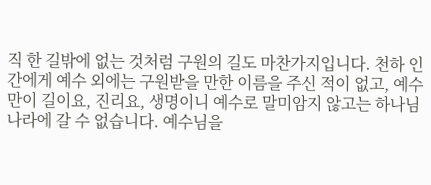직 한 길밖에 없는 것처럼 구원의 길도 마찬가지입니다. 천하 인간에게 예수 외에는 구원받을 만한 이름을 주신 적이 없고, 예수만이 길이요, 진리요, 생명이니 예수로 말미암지 않고는 하나님 나라에 갈 수 없습니다. 예수님을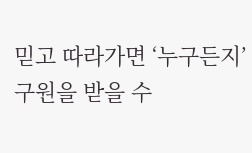믿고 따라가면 ‘누구든지’ 구원을 받을 수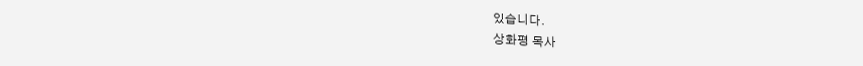있습니다.
상화평 목사